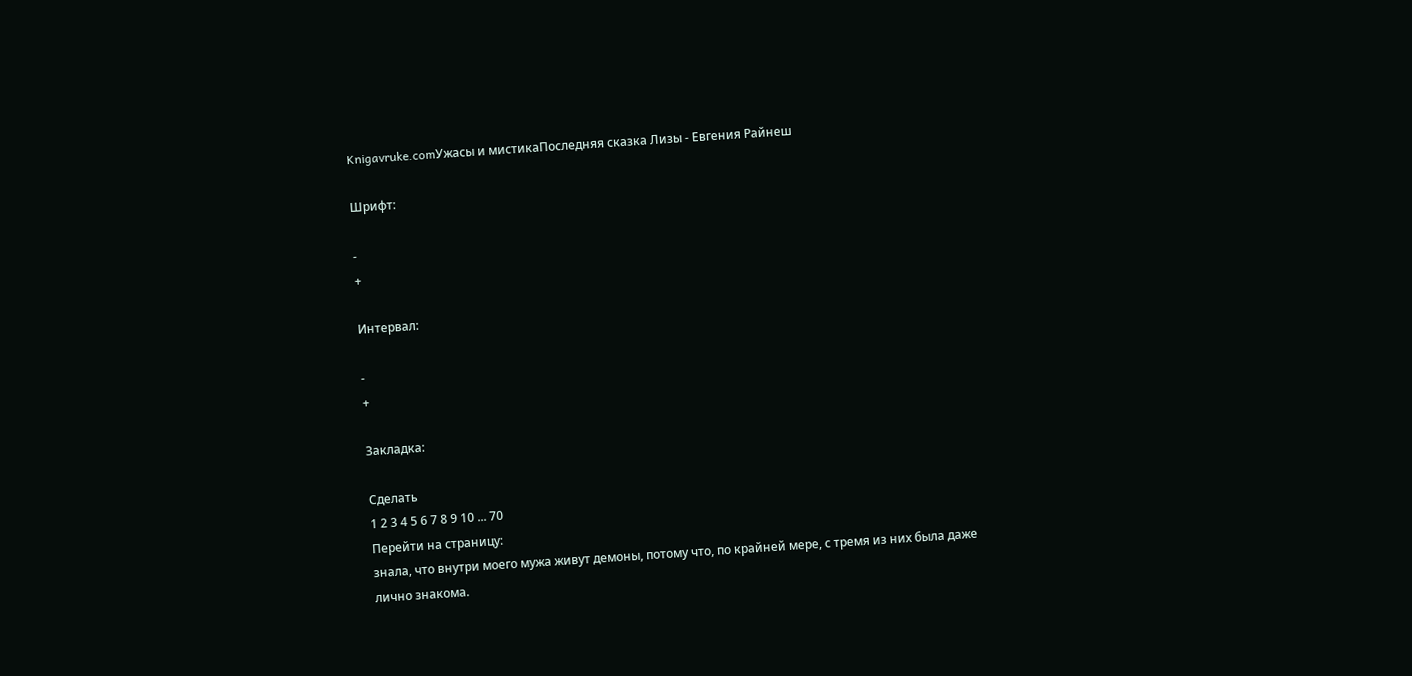Knigavruke.comУжасы и мистикаПоследняя сказка Лизы - Евгения Райнеш

Шрифт:

-
+

Интервал:

-
+

Закладка:

Сделать
1 2 3 4 5 6 7 8 9 10 ... 70
Перейти на страницу:
знала, что внутри моего мужа живут демоны, потому что, по крайней мере, с тремя из них была даже лично знакома.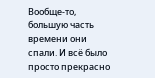Вообще-то, большую часть времени они спали. И всё было просто прекрасно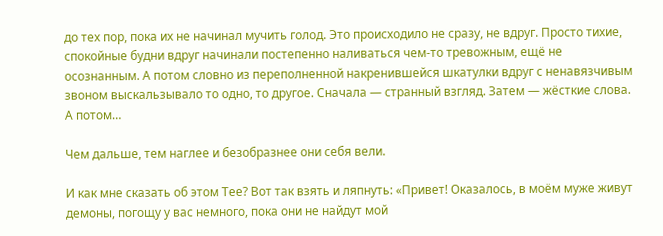до тех пор, пока их не начинал мучить голод. Это происходило не сразу, не вдруг. Просто тихие, спокойные будни вдруг начинали постепенно наливаться чем-то тревожным, ещё не осознанным. А потом словно из переполненной накренившейся шкатулки вдруг с ненавязчивым звоном выскальзывало то одно, то другое. Сначала — странный взгляд. Затем — жёсткие слова. А потом…

Чем дальше, тем наглее и безобразнее они себя вели.

И как мне сказать об этом Тее? Вот так взять и ляпнуть: «Привет! Оказалось, в моём муже живут демоны, погощу у вас немного, пока они не найдут мой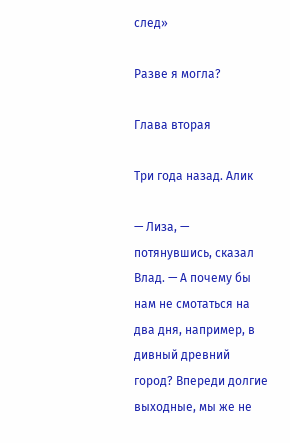след»

Разве я могла?

Глава вторая

Три года назад. Алик

— Лиза, — потянувшись, сказал Влад. — А почему бы нам не смотаться на два дня, например, в дивный древний город? Впереди долгие выходные, мы же не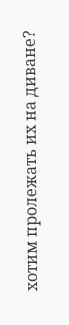хотим пролежать их на диване?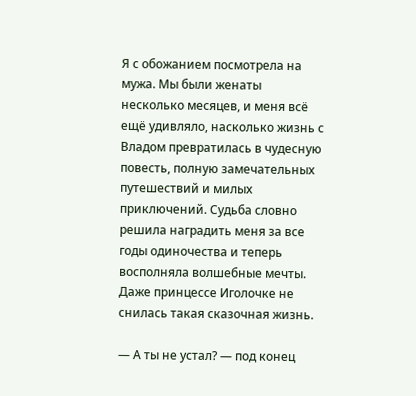Я с обожанием посмотрела на мужа. Мы были женаты несколько месяцев, и меня всё ещё удивляло, насколько жизнь с Владом превратилась в чудесную повесть, полную замечательных путешествий и милых приключений. Судьба словно решила наградить меня за все годы одиночества и теперь восполняла волшебные мечты. Даже принцессе Иголочке не снилась такая сказочная жизнь.

— А ты не устал? — под конец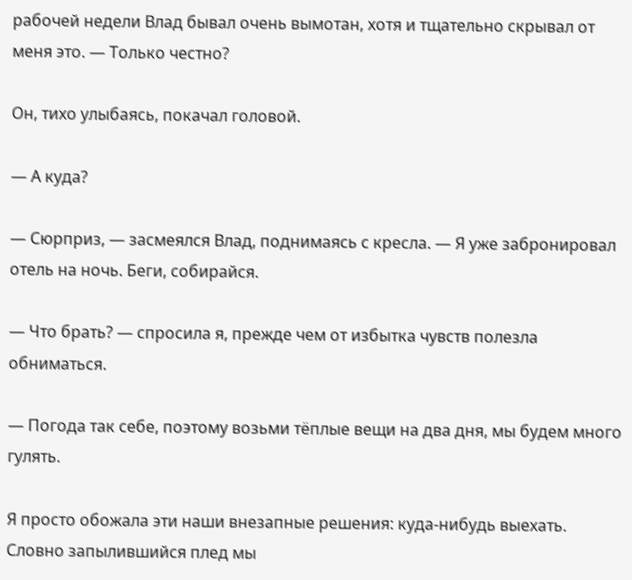рабочей недели Влад бывал очень вымотан, хотя и тщательно скрывал от меня это. — Только честно?

Он, тихо улыбаясь, покачал головой.

— А куда?

— Сюрприз, — засмеялся Влад, поднимаясь с кресла. — Я уже забронировал отель на ночь. Беги, собирайся.

— Что брать? — спросила я, прежде чем от избытка чувств полезла обниматься.

— Погода так себе, поэтому возьми тёплые вещи на два дня, мы будем много гулять.

Я просто обожала эти наши внезапные решения: куда-нибудь выехать. Словно запылившийся плед мы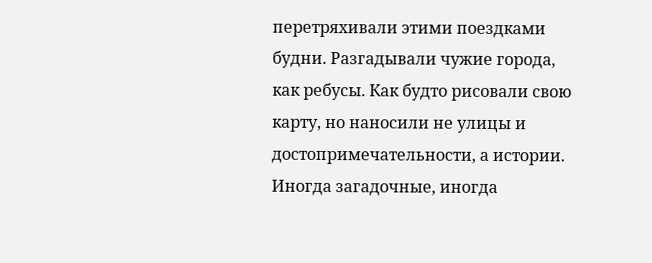перетряхивали этими поездками будни. Разгадывали чужие города, как ребусы. Как будто рисовали свою карту, но наносили не улицы и достопримечательности, а истории. Иногда загадочные, иногда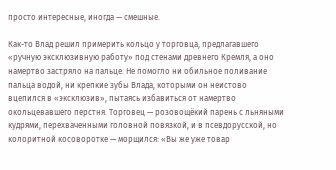просто интересные, иногда — смешные.

Как-то Влад решил примерить кольцо у торговца, предлагавшего «ручную эксклюзивную работу» под стенами древнего Кремля, а оно намертво застряло на пальце. Не помогло ни обильное поливание пальца водой, ни крепкие зубы Влада, которыми он неистово вцепился в «эксклюзив», пытаясь избавиться от намертво окольцевавшего перстня. Торговец — розовощёкий парень с льняными кудрями, перехваченными головной повязкой, и в псевдорусской, но колоритной косоворотке — морщился: «Вы же уже товар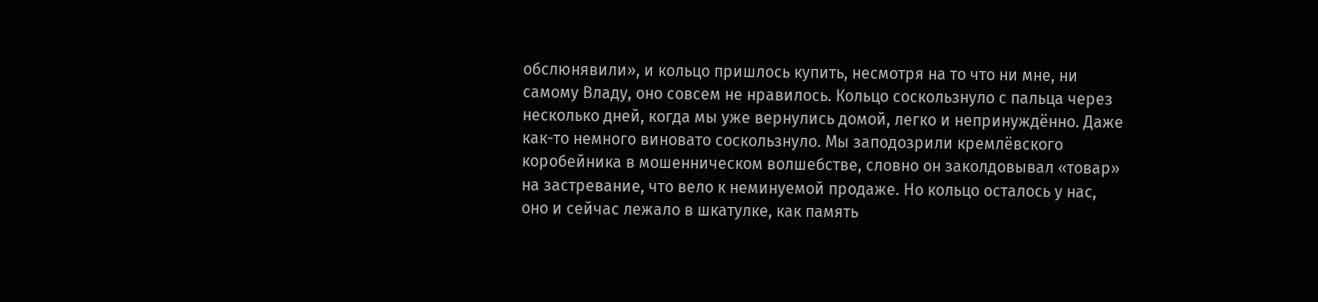обслюнявили», и кольцо пришлось купить, несмотря на то что ни мне, ни самому Владу, оно совсем не нравилось. Кольцо соскользнуло с пальца через несколько дней, когда мы уже вернулись домой, легко и непринуждённо. Даже как-то немного виновато соскользнуло. Мы заподозрили кремлёвского коробейника в мошенническом волшебстве, словно он заколдовывал «товар» на застревание, что вело к неминуемой продаже. Но кольцо осталось у нас, оно и сейчас лежало в шкатулке, как память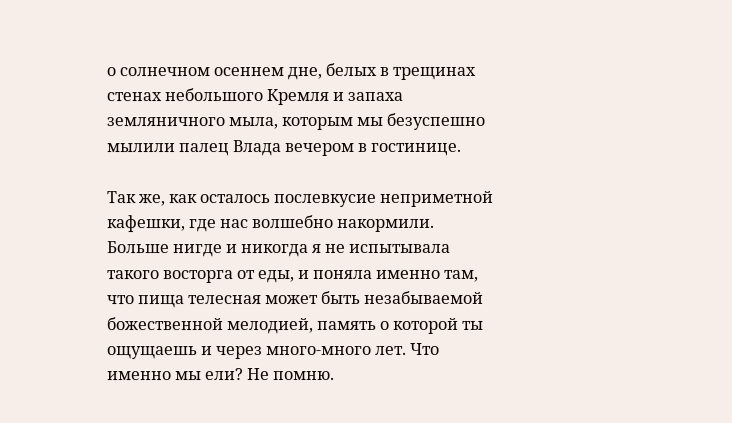о солнечном осеннем дне, белых в трещинах стенах небольшого Кремля и запаха земляничного мыла, которым мы безуспешно мылили палец Влада вечером в гостинице.

Так же, как осталось послевкусие неприметной кафешки, где нас волшебно накормили. Больше нигде и никогда я не испытывала такого восторга от еды, и поняла именно там, что пища телесная может быть незабываемой божественной мелодией, память о которой ты ощущаешь и через много-много лет. Что именно мы ели? Не помню.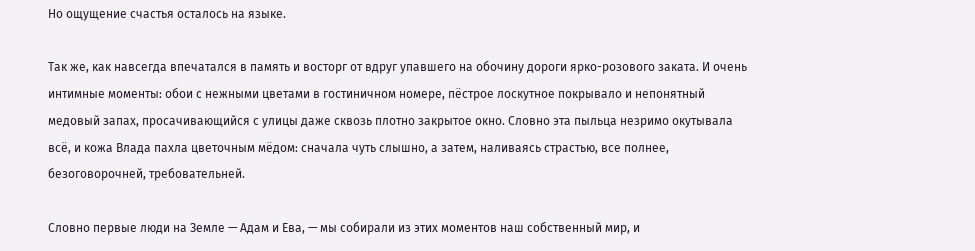Но ощущение счастья осталось на языке.

Так же, как навсегда впечатался в память и восторг от вдруг упавшего на обочину дороги ярко-розового заката. И очень интимные моменты: обои с нежными цветами в гостиничном номере, пёстрое лоскутное покрывало и непонятный медовый запах, просачивающийся с улицы даже сквозь плотно закрытое окно. Словно эта пыльца незримо окутывала всё, и кожа Влада пахла цветочным мёдом: сначала чуть слышно, а затем, наливаясь страстью, все полнее, безоговорочней, требовательней.

Словно первые люди на Земле — Адам и Ева, — мы собирали из этих моментов наш собственный мир, и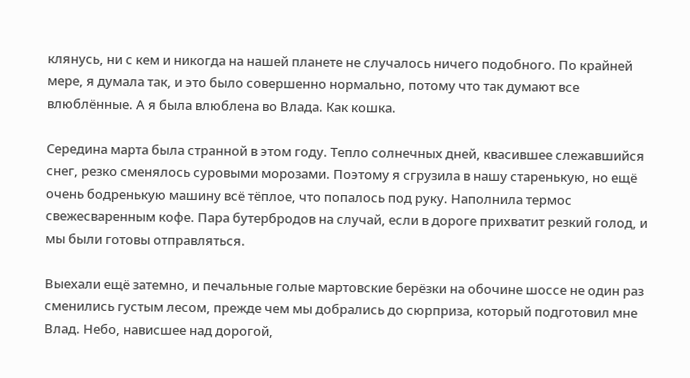клянусь, ни с кем и никогда на нашей планете не случалось ничего подобного. По крайней мере, я думала так, и это было совершенно нормально, потому что так думают все влюблённые. А я была влюблена во Влада. Как кошка.

Середина марта была странной в этом году. Тепло солнечных дней, квасившее слежавшийся снег, резко сменялось суровыми морозами. Поэтому я сгрузила в нашу старенькую, но ещё очень бодренькую машину всё тёплое, что попалось под руку. Наполнила термос свежесваренным кофе. Пара бутербродов на случай, если в дороге прихватит резкий голод, и мы были готовы отправляться.

Выехали ещё затемно, и печальные голые мартовские берёзки на обочине шоссе не один раз сменились густым лесом, прежде чем мы добрались до сюрприза, который подготовил мне Влад. Небо, нависшее над дорогой,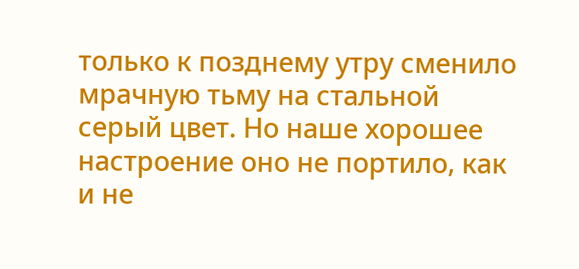только к позднему утру сменило мрачную тьму на стальной серый цвет. Но наше хорошее настроение оно не портило, как и не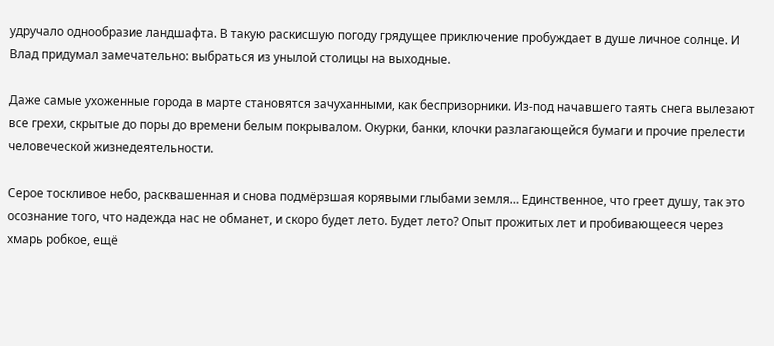удручало однообразие ландшафта. В такую раскисшую погоду грядущее приключение пробуждает в душе личное солнце. И Влад придумал замечательно: выбраться из унылой столицы на выходные.

Даже самые ухоженные города в марте становятся зачуханными, как беспризорники. Из-под начавшего таять снега вылезают все грехи, скрытые до поры до времени белым покрывалом. Окурки, банки, клочки разлагающейся бумаги и прочие прелести человеческой жизнедеятельности.

Серое тоскливое небо, расквашенная и снова подмёрзшая корявыми глыбами земля… Единственное, что греет душу, так это осознание того, что надежда нас не обманет, и скоро будет лето. Будет лето? Опыт прожитых лет и пробивающееся через хмарь робкое, ещё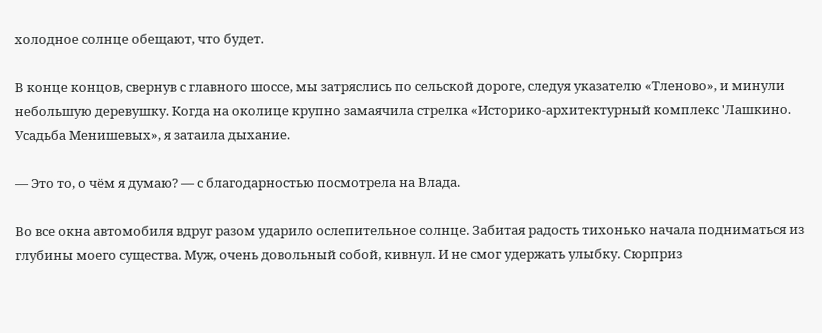холодное солнце обещают, что будет.

В конце концов, свернув с главного шоссе, мы затряслись по сельской дороге, следуя указателю «Тленово», и минули небольшую деревушку. Когда на околице крупно замаячила стрелка «Историко-архитектурный комплекс 'Лашкино. Усадьба Менишевых», я затаила дыхание.

— Это то, о чём я думаю? — с благодарностью посмотрела на Влада.

Во все окна автомобиля вдруг разом ударило ослепительное солнце. Забитая радость тихонько начала подниматься из глубины моего существа. Муж, очень довольный собой, кивнул. И не смог удержать улыбку. Сюрприз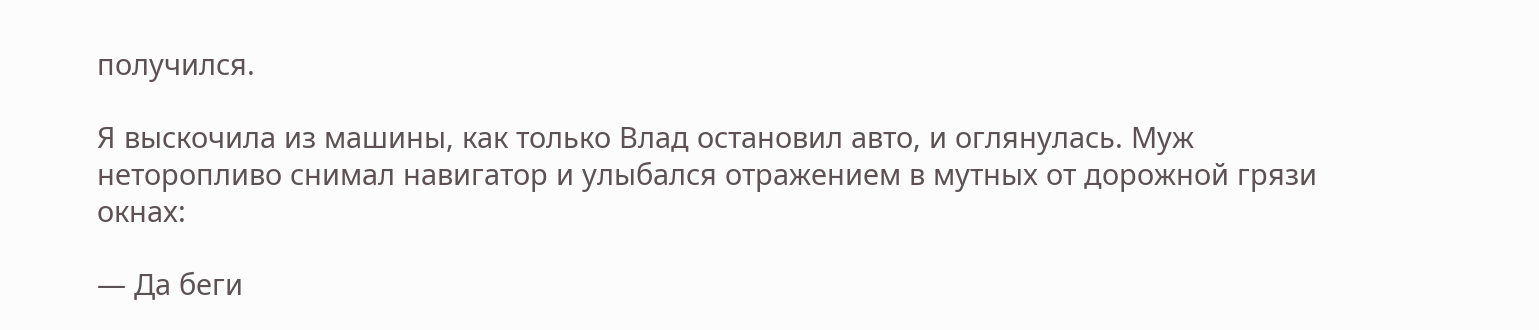получился.

Я выскочила из машины, как только Влад остановил авто, и оглянулась. Муж неторопливо снимал навигатор и улыбался отражением в мутных от дорожной грязи окнах:

— Да беги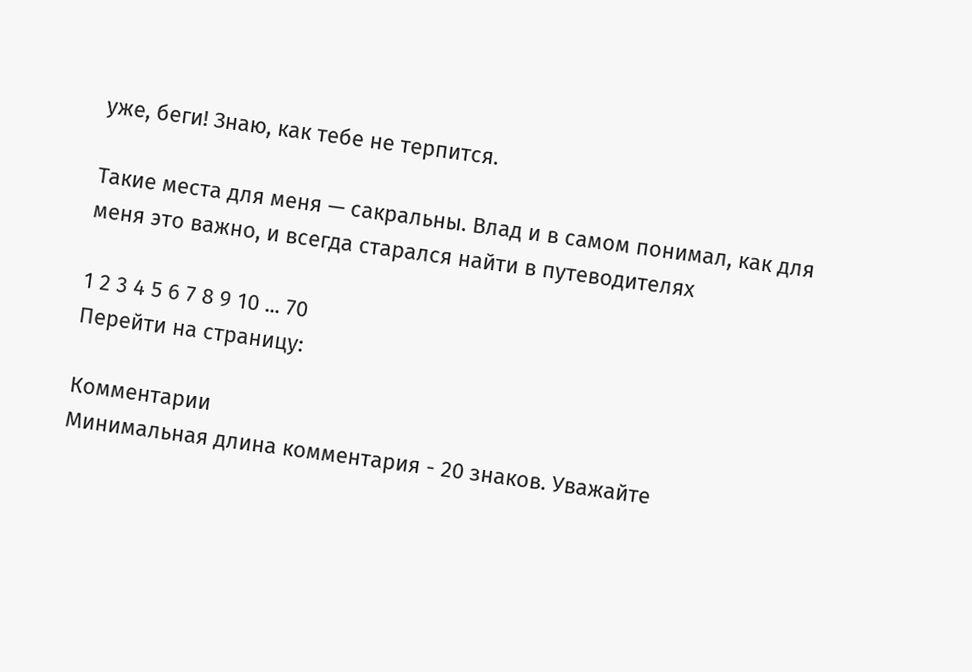уже, беги! Знаю, как тебе не терпится.

Такие места для меня — сакральны. Влад и в самом понимал, как для меня это важно, и всегда старался найти в путеводителях

1 2 3 4 5 6 7 8 9 10 ... 70
Перейти на страницу:

Комментарии
Минимальная длина комментария - 20 знаков. Уважайте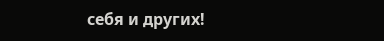себя и других!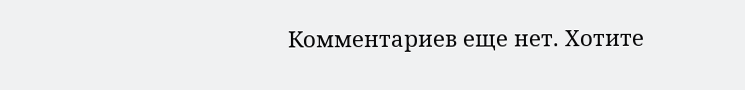Комментариев еще нет. Хотите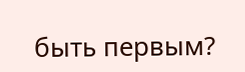быть первым?